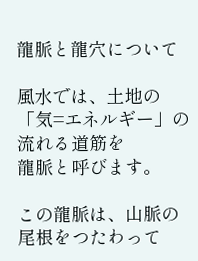龍脈と龍穴について

風水では、土地の「気=エネルギー」の流れる道筋を
龍脈と呼びます。

この龍脈は、山脈の尾根をつたわって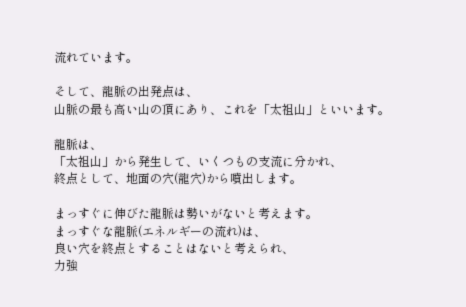流れています。

そして、龍脈の出発点は、
山脈の最も高い山の頂にあり、これを「太祖山」といいます。

龍脈は、
「太祖山」から発生して、いくつもの支流に分かれ、
終点として、地面の穴(龍穴)から噴出します。

まっすぐに伸びた龍脈は勢いがないと考えます。
まっすぐな龍脈(エネルギーの流れ)は、
良い穴を終点とすることはないと考えられ、
力強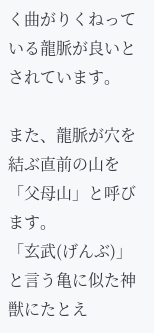く曲がりくねっている龍脈が良いとされています。

また、龍脈が穴を結ぶ直前の山を「父母山」と呼びます。
「玄武(げんぶ)」と言う亀に似た神獣にたとえ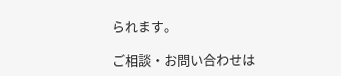られます。

ご相談・お問い合わせは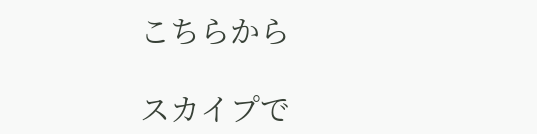こちらから

スカイプで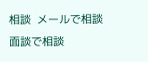相談  メールで相談  面談で相談